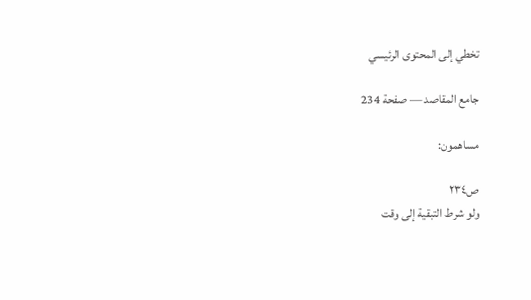تخطي إلى المحتوى الرئيسي

جامع المقاصد — صفحة 234

مساهمون:

ص٢٣٤
ولو شرط التبقية إلى وقت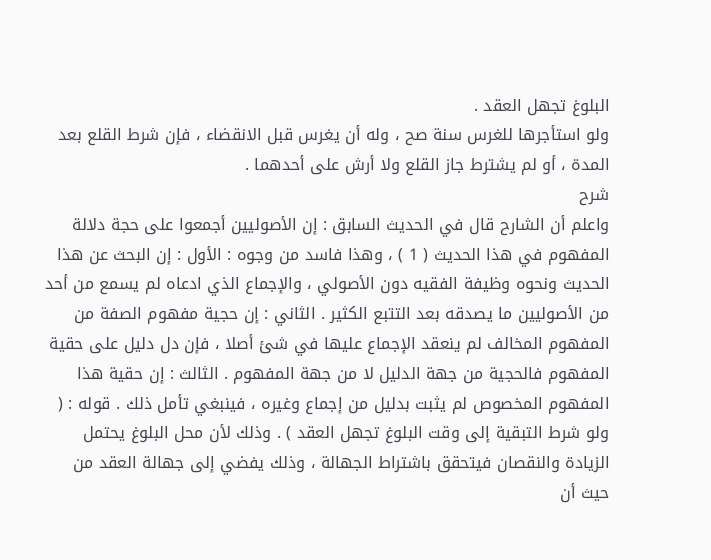البلوغ تجهل العقد .
ولو استأجرها للغرس سنة صح ، وله أن يغرس قبل الانقضاء ، فإن شرط القلع بعد المدة ، أو لم يشترط جاز القلع ولا أرش على أحدهما .
شرح
واعلم أن الشارح قال في الحديث السابق : إن الأصوليين أجمعوا على حجة دلالة المفهوم في هذا الحديث ( 1 ) ، وهذا فاسد من وجوه : الأول : إن البحث عن هذا الحديث ونحوه وظيفة الفقيه دون الأصولي ، والإجماع الذي ادعاه لم يسمع من أحد من الأصوليين ما يصدقه بعد التتبع الكثير . الثاني : إن حجية مفهوم الصفة من المفهوم المخالف لم ينعقد الإجماع عليها في شئ أصلا ، فإن دل دليل على حقية المفهوم فالحجية من جهة الدليل لا من جهة المفهوم . الثالث : إن حقية هذا المفهوم المخصوص لم يثبت بدليل من إجماع وغيره ، فينبغي تأمل ذلك . قوله : ( ولو شرط التبقية إلى وقت البلوغ تجهل العقد ) . وذلك لأن محل البلوغ يحتمل الزيادة والنقصان فيتحقق باشتراط الجهالة ، وذلك يفضي إلى جهالة العقد من حيث أن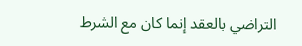التراضي بالعقد إنما كان مع الشرط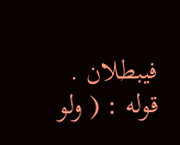فيبطلان . قوله : ( ولو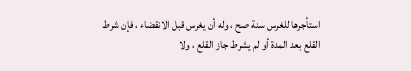استأجرها للغرس سنة صح ، وله أن يغرس قبل الانقضاء ، فإن شرط القلع بعد المدة أو لم يشرط جاز القلع ، ولا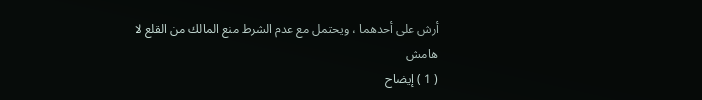أرش على أحدهما ، ويحتمل مع عدم الشرط منع المالك من القلع لا
هامش
( 1 ) إيضاح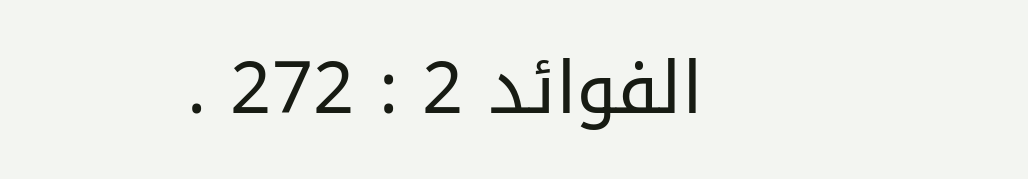الفوائد 2 : 272 .